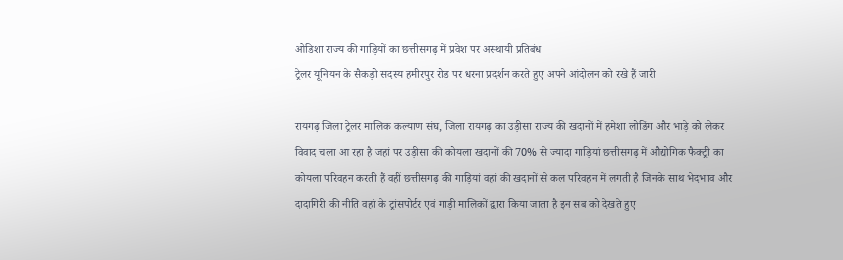ओडिशा राज्य की गाड़ियों का छत्तीसगढ़ में प्रवेश पर अस्थायी प्रतिबंध
ट्रेलर यूनियन के सैकड़ो सदस्य हमीरपुर रोड पर धरना प्रदर्शन करते हुए अपने आंदोलन को रखे हैं जारी

रायगढ़ जिला ट्रेलर मालिक कल्याण संघ, जिला रायगढ़ का उड़ीसा राज्य की खदानों में हमेशा लोडिंग और भाड़े को लेकर विवाद चला आ रहा है जहां पर उड़ीसा की कोयला खदानों की 70% से ज्यादा गाड़ियां छत्तीसगढ़ में औद्योगिक फैक्ट्री का कोयला परिवहन करती हैं वहीं छत्तीसगढ़ की गाड़ियां वहां की खदानों से कल परिवहन में लगती है जिनके साथ भेदभाव और दादागिरी की नीति वहां के ट्रांसपोर्टर एवं गाड़ी मालिकों द्वारा किया जाता है इन सब को देखते हुए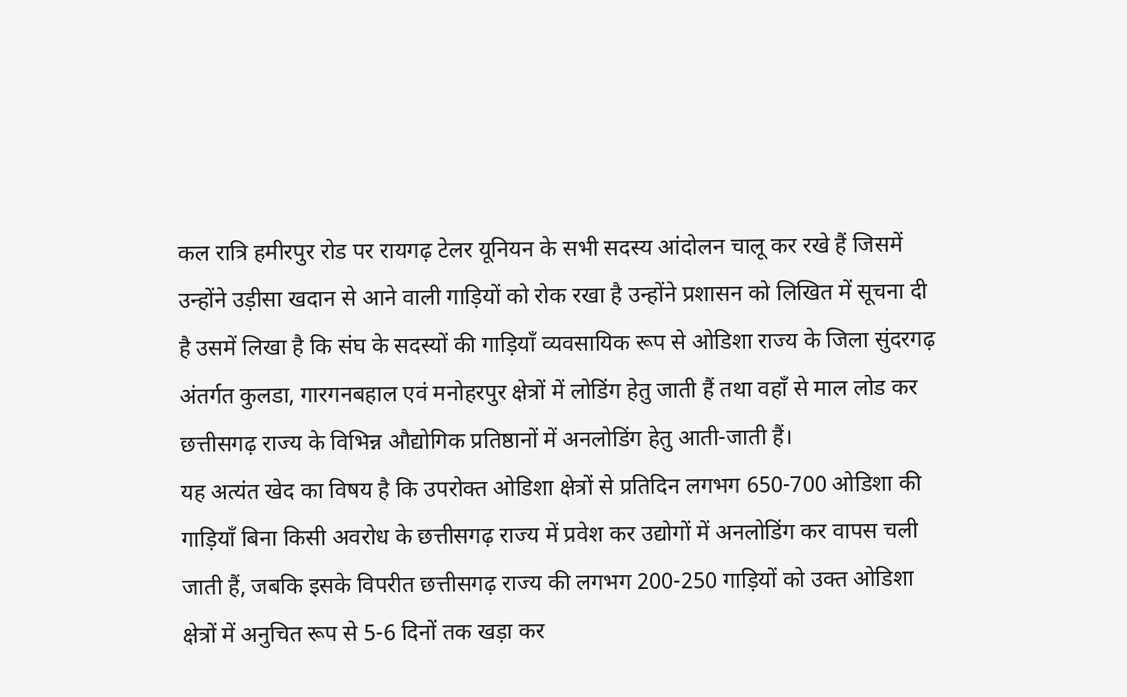कल रात्रि हमीरपुर रोड पर रायगढ़ टेलर यूनियन के सभी सदस्य आंदोलन चालू कर रखे हैं जिसमें उन्होंने उड़ीसा खदान से आने वाली गाड़ियों को रोक रखा है उन्होंने प्रशासन को लिखित में सूचना दी है उसमें लिखा है कि संघ के सदस्यों की गाड़ियाँ व्यवसायिक रूप से ओडिशा राज्य के जिला सुंदरगढ़ अंतर्गत कुलडा, गारगनबहाल एवं मनोहरपुर क्षेत्रों में लोडिंग हेतु जाती हैं तथा वहाँ से माल लोड कर छत्तीसगढ़ राज्य के विभिन्न औद्योगिक प्रतिष्ठानों में अनलोडिंग हेतु आती-जाती हैं।
यह अत्यंत खेद का विषय है कि उपरोक्त ओडिशा क्षेत्रों से प्रतिदिन लगभग 650-700 ओडिशा की गाड़ियाँ बिना किसी अवरोध के छत्तीसगढ़ राज्य में प्रवेश कर उद्योगों में अनलोडिंग कर वापस चली जाती हैं, जबकि इसके विपरीत छत्तीसगढ़ राज्य की लगभग 200-250 गाड़ियों को उक्त ओडिशा क्षेत्रों में अनुचित रूप से 5-6 दिनों तक खड़ा कर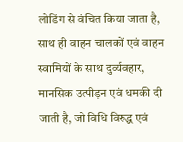लोडिंग से वंचित किया जाता है, साथ ही वाहन चालकों एवं वाहन स्वामियों के साथ दुर्व्यवहार, मानसिक उत्पीड़न एवं धमकी दी जाती है, जो विधि विरुद्ध एवं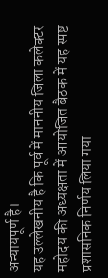अन्यायपूर्ण है।
यह उल्लेखनीय है कि पूर्व में माननीय जिला कलेक्टर महोदय की अध्यक्षता में आयोजित बैठक में यह स्पष्ट प्रशासनिक निर्णय लिया गया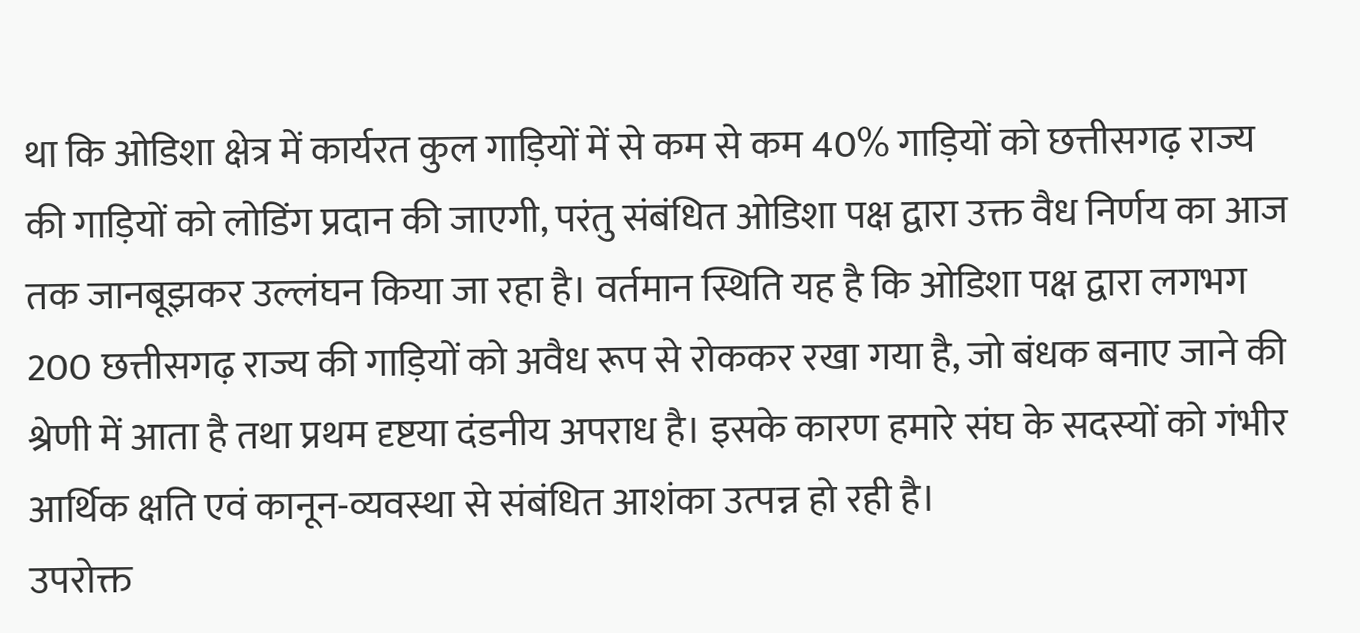था कि ओडिशा क्षेत्र में कार्यरत कुल गाड़ियों में से कम से कम 40% गाड़ियों को छत्तीसगढ़ राज्य की गाड़ियों को लोडिंग प्रदान की जाएगी, परंतु संबंधित ओडिशा पक्ष द्वारा उक्त वैध निर्णय का आज तक जानबूझकर उल्लंघन किया जा रहा है। वर्तमान स्थिति यह है कि ओडिशा पक्ष द्वारा लगभग 200 छत्तीसगढ़ राज्य की गाड़ियों को अवैध रूप से रोककर रखा गया है, जो बंधक बनाए जाने की श्रेणी में आता है तथा प्रथम दृष्टया दंडनीय अपराध है। इसके कारण हमारे संघ के सदस्यों को गंभीर आर्थिक क्षति एवं कानून-व्यवस्था से संबंधित आशंका उत्पन्न हो रही है।
उपरोक्त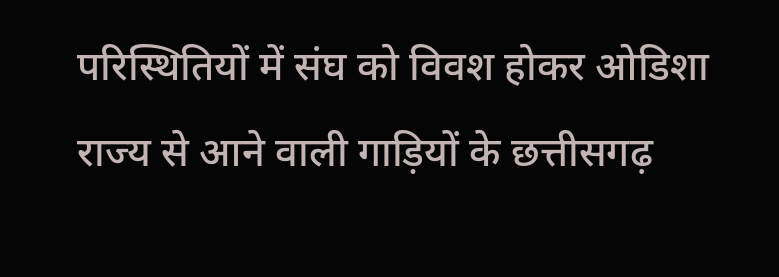परिस्थितियों में संघ को विवश होकर ओडिशा राज्य से आने वाली गाड़ियों के छत्तीसगढ़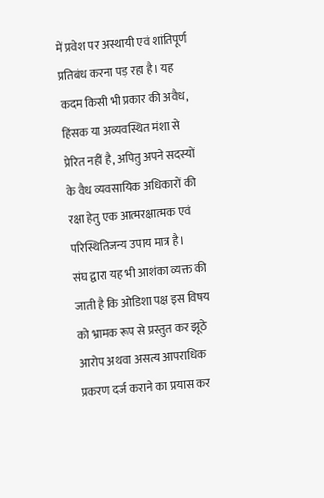में प्रवेश पर अस्थायी एवं शांतिपूर्ण प्रतिबंध करना पड़ रहा है। यह कदम किसी भी प्रकार की अवैध, हिंसक या अव्यवस्थित मंशा से प्रेरित नहीं है, अपितु अपने सदस्यों के वैध व्यवसायिक अधिकारों की रक्षा हेतु एक आत्मरक्षात्मक एवं परिस्थितिजन्य उपाय मात्र है।
संघ द्वारा यह भी आशंका व्यक्त की जाती है कि ओडिशा पक्ष इस विषय को भ्रामक रूप से प्रस्तुत कर झूठे आरोप अथवा असत्य आपराधिक प्रकरण दर्ज कराने का प्रयास कर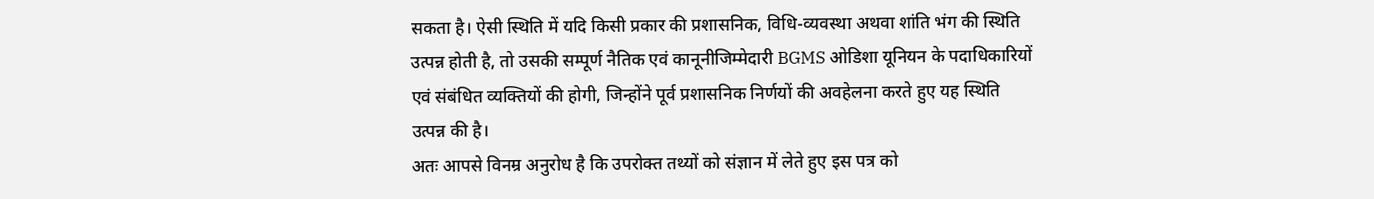सकता है। ऐसी स्थिति में यदि किसी प्रकार की प्रशासनिक, विधि-व्यवस्था अथवा शांति भंग की स्थिति उत्पन्न होती है, तो उसकी सम्पूर्ण नैतिक एवं कानूनीजिम्मेदारी BGMS ओडिशा यूनियन के पदाधिकारियों एवं संबंधित व्यक्तियों की होगी, जिन्होंने पूर्व प्रशासनिक निर्णयों की अवहेलना करते हुए यह स्थिति उत्पन्न की है।
अतः आपसे विनम्र अनुरोध है कि उपरोक्त तथ्यों को संज्ञान में लेते हुए इस पत्र को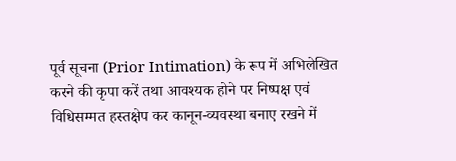पूर्व सूचना (Prior Intimation) के रूप में अभिलेखित करने की कृपा करें तथा आवश्यक होने पर निष्पक्ष एवं विधिसम्मत हस्तक्षेप कर कानून-व्यवस्था बनाए रखने में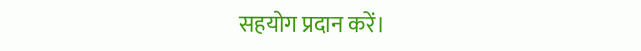सहयोग प्रदान करें।